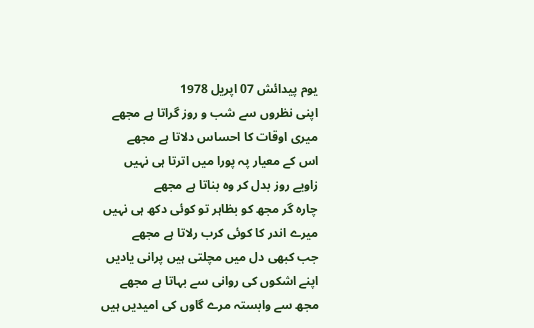یوم پیدائش 07 اپریل 1978
اپنی نظروں سے شب و روز گراتا ہے مجھے
میری اوقات کا احساس دلاتا ہے مجھے
اس کے معیار پہ پورا میں اترتا ہی نہیں
زاویے روز بدل کر وہ بناتا ہے مجھے
چارہ گر مجھ کو بظاہر تو کوئی دکھ ہی نہیں
میرے اندر کا کوئی کرب رلاتا ہے مجھے
جب کبھی دل میں مچلتی ہیں پرانی یادیں
اپنے اشکوں کی روانی سے بہاتا ہے مجھے
مجھ سے وابستہ مرے گاوں کی امیدیں ہیں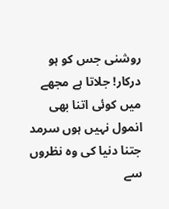روشنی جس کو ہو درکار! جلاتا ہے مجھے
میں کوئی اتنا بھی انمول نہیں ہوں سرمد
جتنا دنیا کی وہ نظروں سے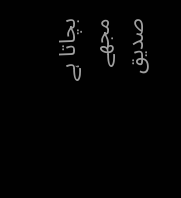بچاتا ہے مجھے
صدیق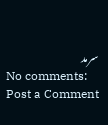سرمد
No comments:
Post a Comment